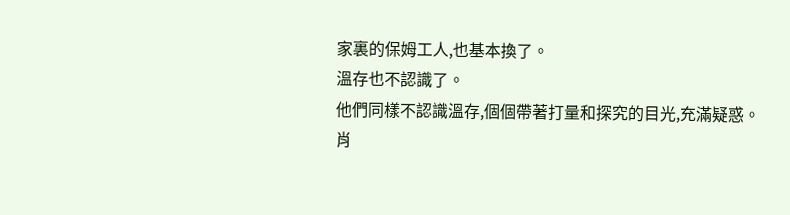家裏的保姆工人,也基本換了。
溫存也不認識了。
他們同樣不認識溫存,個個帶著打量和探究的目光,充滿疑惑。
肖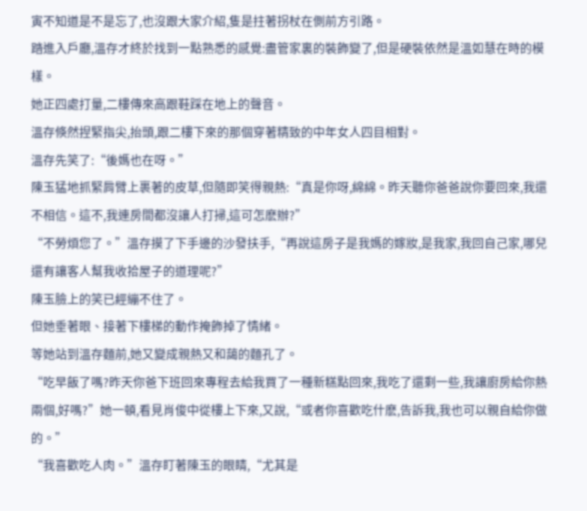寅不知道是不是忘了,也沒跟大家介紹,隻是拄著拐杖在側前方引路。
踏進入戶廳,溫存才終於找到一點熟悉的感覺:盡管家裏的裝飾變了,但是硬裝依然是溫如慧在時的模樣。
她正四處打量,二樓傳來高跟鞋踩在地上的聲音。
溫存倏然捏緊指尖,抬頭,跟二樓下來的那個穿著精致的中年女人四目相對。
溫存先笑了:“後媽也在呀。”
陳玉猛地抓緊肩臂上裹著的皮草,但隨即笑得親熱:“真是你呀,綿綿。昨天聽你爸爸說你要回來,我還不相信。這不,我連房間都沒讓人打掃,這可怎麽辦?”
“不勞煩您了。”溫存摸了下手邊的沙發扶手,“再說這房子是我媽的嫁妝,是我家,我回自己家,哪兒還有讓客人幫我收拾屋子的道理呢?”
陳玉臉上的笑已經繃不住了。
但她垂著眼、接著下樓梯的動作掩飾掉了情緒。
等她站到溫存麵前,她又變成親熱又和藹的麵孔了。
“吃早飯了嗎?昨天你爸下班回來專程去給我買了一種新糕點回來,我吃了還剩一些,我讓廚房給你熱兩個,好嗎?”她一頓,看見肖俊中從樓上下來,又說,“或者你喜歡吃什麽,告訴我,我也可以親自給你做的。”
“我喜歡吃人肉。”溫存盯著陳玉的眼睛,“尤其是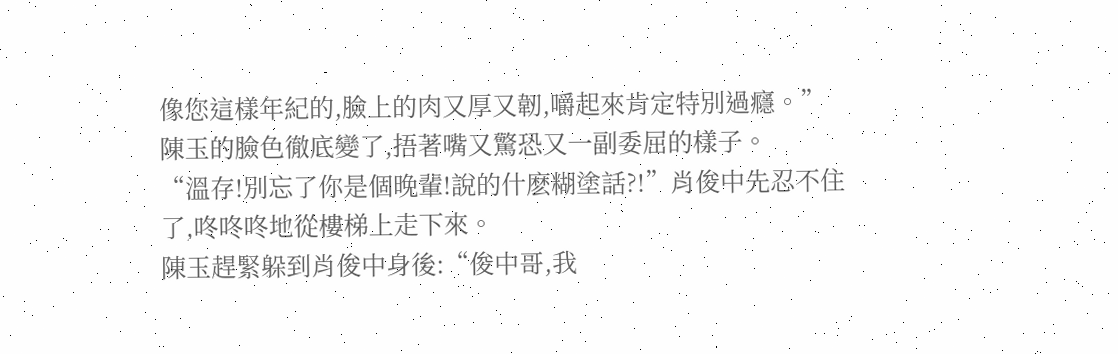像您這樣年紀的,臉上的肉又厚又韌,嚼起來肯定特別過癮。”
陳玉的臉色徹底變了,捂著嘴又驚恐又一副委屈的樣子。
“溫存!別忘了你是個晚輩!說的什麽糊塗話?!”肖俊中先忍不住了,咚咚咚地從樓梯上走下來。
陳玉趕緊躲到肖俊中身後:“俊中哥,我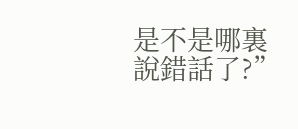是不是哪裏說錯話了?”